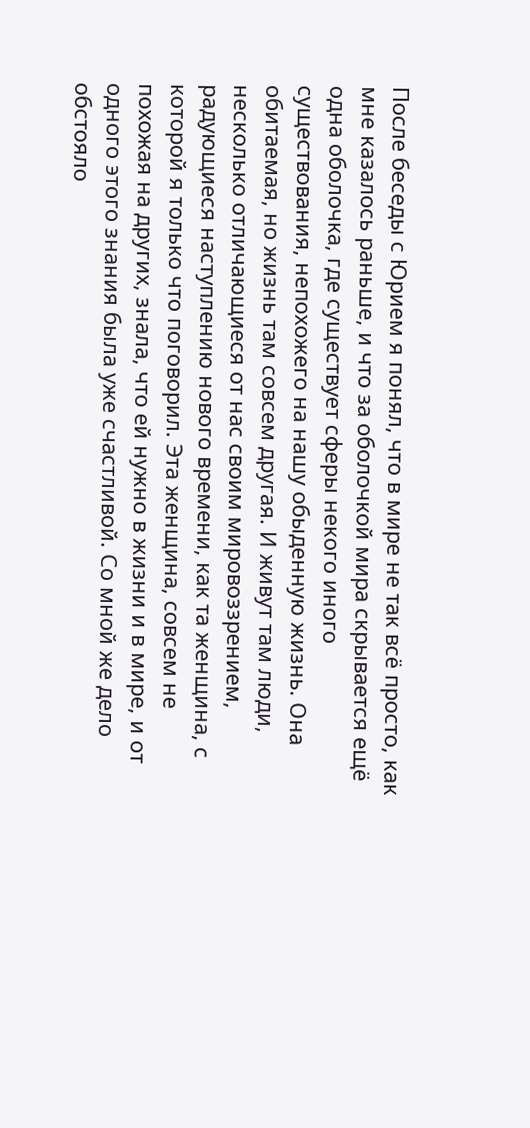После беседы с Юрием я понял, что в мире не так всё просто, как мне казалось раньше, и что за оболочкой мира скрывается ещё одна оболочка, где существует сферы некого иного существования, непохожего на нашу обыденную жизнь. Она обитаемая, но жизнь там совсем другая. И живут там люди, несколько отличающиеся от нас своим мировоззрением, радующиеся наступлению нового времени, как та женщина, с которой я только что поговорил. Эта женщина, совсем не похожая на других, знала, что ей нужно в жизни и в мире, и от одного этого знания была уже счастливой. Со мной же дело обстояло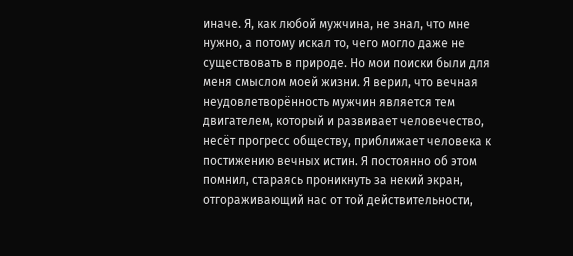иначе. Я, как любой мужчина, не знал, что мне нужно, а потому искал то, чего могло даже не существовать в природе. Но мои поиски были для меня смыслом моей жизни. Я верил, что вечная неудовлетворённость мужчин является тем двигателем, который и развивает человечество, несёт прогресс обществу, приближает человека к постижению вечных истин. Я постоянно об этом помнил, стараясь проникнуть за некий экран, отгораживающий нас от той действительности,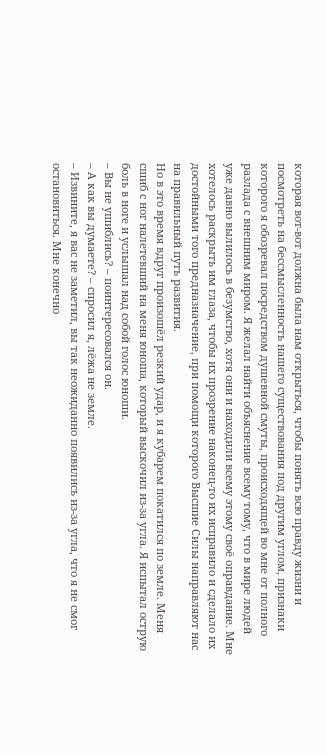которая вот-вот должна была нам открыться, чтобы понять всю правду жизни и посмотреть на бессмысленность нашего существования под другим углом, признаки которого я обозревал посредством душевной смуты, происходящей во мне от полного разлада с внешним миром. Я желал найти объяснение всему тому, что в мире людей уже давно вылилось в безумство, хотя они и находили всему этому своё оправдание. Мне хотелось раскрыть им глаза, чтобы их прозрение наконец-то их исправило и сделало их достойными того предназначение, при помощи которого Высшие Силы направляют нас на правильный путь развития.
Но в это время вдруг произошёл резкий удар, и я кубарем покатился по земле. Меня сшиб с ног налетевший на меня юноша, который выскочил из-за угла. Я испытал острую боль в ноге и услышал над собой голос юноши.
– Вы не ушиблись? – поинтересовался он.
– А как вы думаете? – спросил я, лёжа не земле.
– Извините, я вас не заметил, вы так неожиданно появились из-за угла, что я не смог остановиться. Мне конечно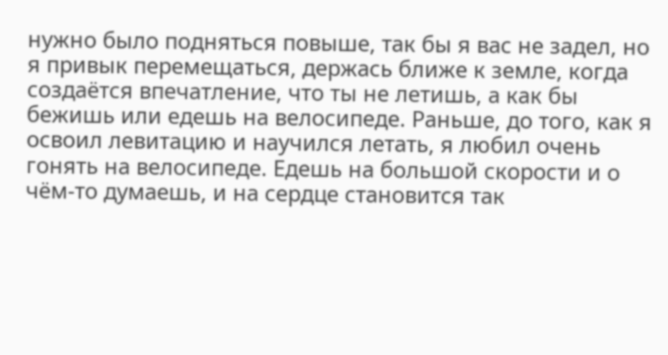нужно было подняться повыше, так бы я вас не задел, но я привык перемещаться, держась ближе к земле, когда создаётся впечатление, что ты не летишь, а как бы бежишь или едешь на велосипеде. Раньше, до того, как я освоил левитацию и научился летать, я любил очень гонять на велосипеде. Едешь на большой скорости и о чём-то думаешь, и на сердце становится так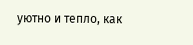уютно и тепло, как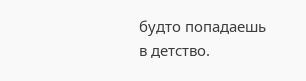будто попадаешь в детство.